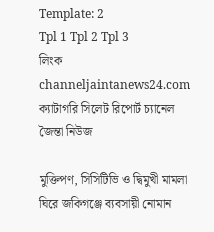Template: 2
Tpl 1 Tpl 2 Tpl 3
লিংক channeljaintanews24.com ক্যাটাগরি সিলেট রিপোর্ট চ্যানেল জৈন্তা নিউজ

মুক্তিপণ, সিসিটিভি ও দ্বিমুখী মামলা ঘিরে জকিগঞ্জে ব্যবসায়ী নোমান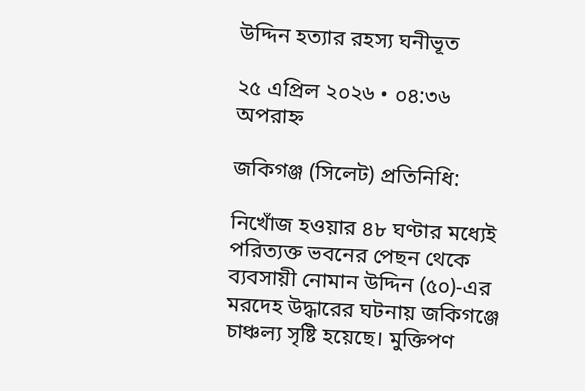উদ্দিন হত্যার রহস্য ঘনীভূত

২৫ এপ্রিল ২০২৬ • ০৪:৩৬ অপরাহ্ন

জকিগঞ্জ (সিলেট) প্রতিনিধি:

নিখোঁজ হওয়ার ৪৮ ঘণ্টার মধ্যেই পরিত্যক্ত ভবনের পেছন থেকে ব্যবসায়ী নোমান উদ্দিন (৫০)-এর মরদেহ উদ্ধারের ঘটনায় জকিগঞ্জে চাঞ্চল্য সৃষ্টি হয়েছে। মুক্তিপণ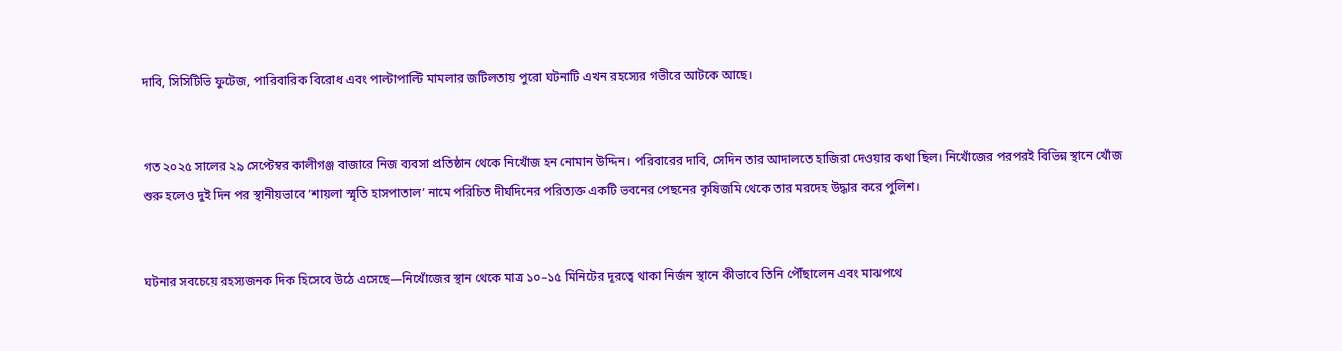দাবি, সিসিটিভি ফুটেজ, পারিবারিক বিরোধ এবং পাল্টাপাল্টি মামলার জটিলতায় পুরো ঘটনাটি এখন রহস্যের গভীরে আটকে আছে।


গত ২০২৫ সালের ২৯ সেপ্টেম্বর কালীগঞ্জ বাজারে নিজ ব্যবসা প্রতিষ্ঠান থেকে নিখোঁজ হন নোমান উদ্দিন। পরিবারের দাবি, সেদিন তার আদালতে হাজিরা দেওয়ার কথা ছিল। নিখোঁজের পরপরই বিভিন্ন স্থানে খোঁজ শুরু হলেও দুই দিন পর স্থানীয়ভাবে ‘শায়লা স্মৃতি হাসপাতাল’ নামে পরিচিত দীর্ঘদিনের পরিত্যক্ত একটি ভবনের পেছনের কৃষিজমি থেকে তার মরদেহ উদ্ধার করে পুলিশ।


ঘটনার সবচেয়ে রহস্যজনক দিক হিসেবে উঠে এসেছে—নিখোঁজের স্থান থেকে মাত্র ১০–১৫ মিনিটের দূরত্বে থাকা নির্জন স্থানে কীভাবে তিনি পৌঁছালেন এবং মাঝপথে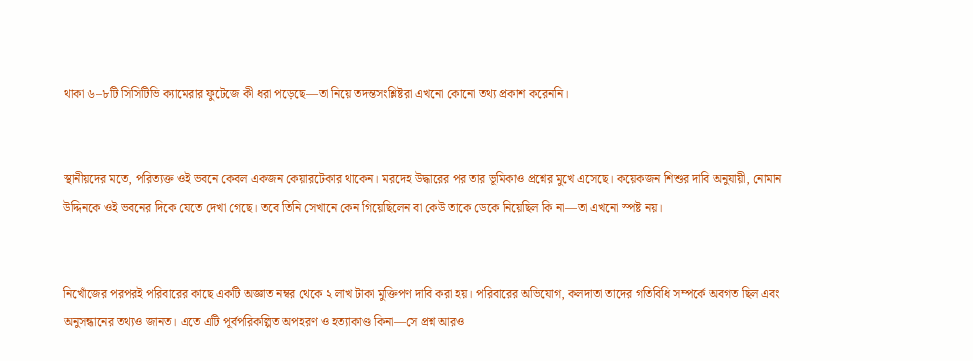থাকা ৬–৮টি সিসিটিভি ক্যামেরার ফুটেজে কী ধরা পড়েছে—তা নিয়ে তদন্তসংশ্লিষ্টরা এখনো কোনো তথ্য প্রকাশ করেননি।


স্থানীয়দের মতে, পরিত্যক্ত ওই ভবনে কেবল একজন কেয়ারটেকার থাকেন। মরদেহ উদ্ধারের পর তার ভূমিকাও প্রশ্নের মুখে এসেছে। কয়েকজন শিশুর দাবি অনুযায়ী, নোমান উদ্দিনকে ওই ভবনের দিকে যেতে দেখা গেছে। তবে তিনি সেখানে কেন গিয়েছিলেন বা কেউ তাকে ডেকে নিয়েছিল কি না—তা এখনো স্পষ্ট নয়।


নিখোঁজের পরপরই পরিবারের কাছে একটি অজ্ঞাত নম্বর থেকে ২ লাখ টাকা মুক্তিপণ দাবি করা হয়। পরিবারের অভিযোগ, কলদাতা তাদের গতিবিধি সম্পর্কে অবগত ছিল এবং অনুসন্ধানের তথ্যও জানত। এতে এটি পূর্বপরিকল্পিত অপহরণ ও হত্যাকাণ্ড কিনা—সে প্রশ্ন আরও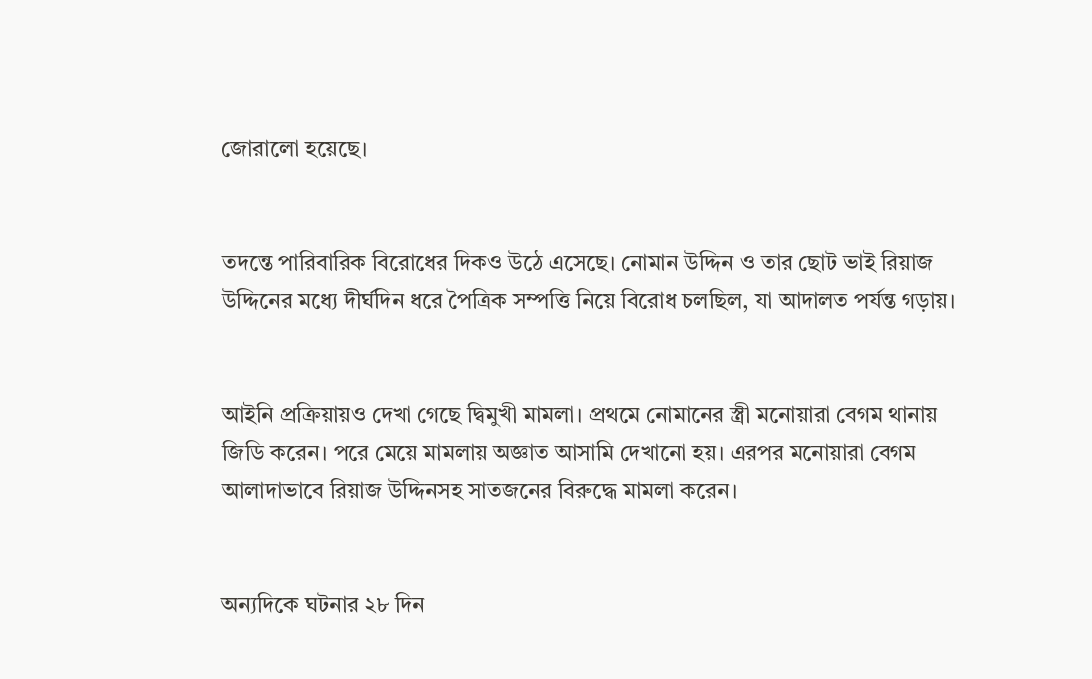জোরালো হয়েছে।


তদন্তে পারিবারিক বিরোধের দিকও উঠে এসেছে। নোমান উদ্দিন ও তার ছোট ভাই রিয়াজ উদ্দিনের মধ্যে দীর্ঘদিন ধরে পৈত্রিক সম্পত্তি নিয়ে বিরোধ চলছিল, যা আদালত পর্যন্ত গড়ায়।


আইনি প্রক্রিয়ায়ও দেখা গেছে দ্বিমুখী মামলা। প্রথমে নোমানের স্ত্রী মনোয়ারা বেগম থানায় জিডি করেন। পরে মেয়ে মামলায় অজ্ঞাত আসামি দেখানো হয়। এরপর মনোয়ারা বেগম আলাদাভাবে রিয়াজ উদ্দিনসহ সাতজনের বিরুদ্ধে মামলা করেন।


অন্যদিকে ঘটনার ২৮ দিন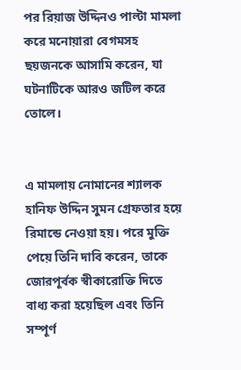পর রিয়াজ উদ্দিনও পাল্টা মামলা করে মনোয়ারা বেগমসহ ছয়জনকে আসামি করেন, যা ঘটনাটিকে আরও জটিল করে তোলে।


এ মামলায় নোমানের শ্যালক হানিফ উদ্দিন সুমন গ্রেফতার হয়ে রিমান্ডে নেওয়া হয়। পরে মুক্তি পেয়ে তিনি দাবি করেন, তাকে জোরপূর্বক স্বীকারোক্তি দিতে বাধ্য করা হয়েছিল এবং তিনি সম্পূর্ণ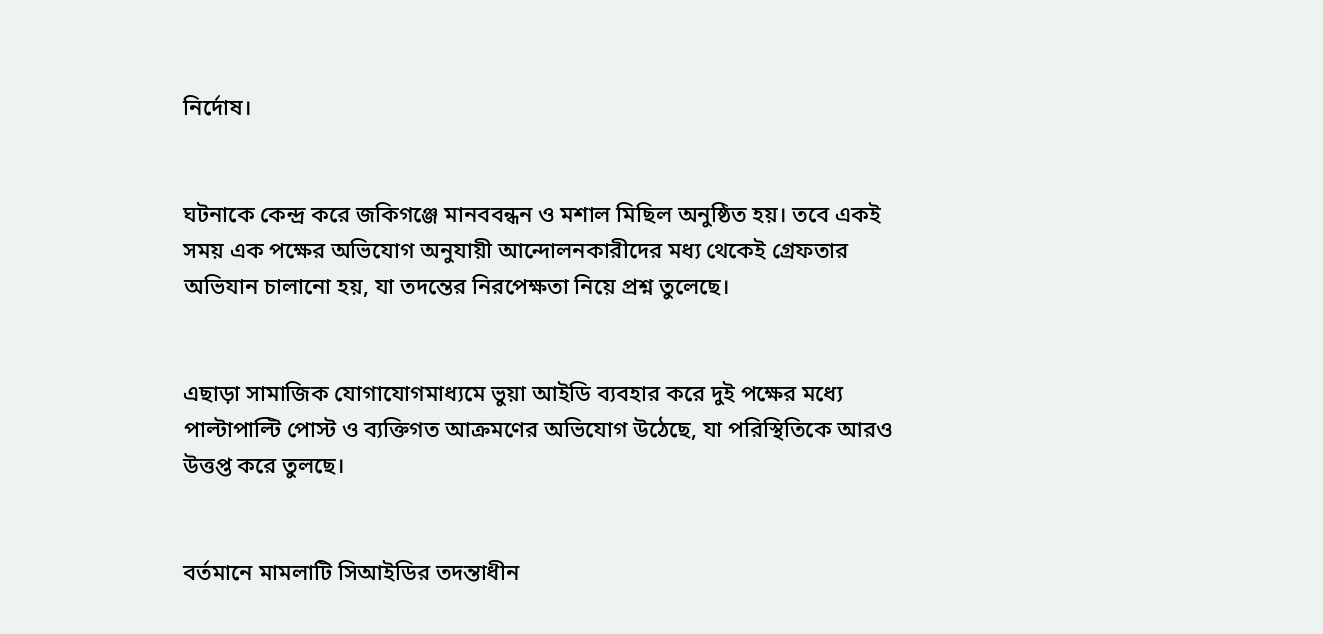নির্দোষ।


ঘটনাকে কেন্দ্র করে জকিগঞ্জে মানববন্ধন ও মশাল মিছিল অনুষ্ঠিত হয়। তবে একই সময় এক পক্ষের অভিযোগ অনুযায়ী আন্দোলনকারীদের মধ্য থেকেই গ্রেফতার অভিযান চালানো হয়, যা তদন্তের নিরপেক্ষতা নিয়ে প্রশ্ন তুলেছে।


এছাড়া সামাজিক যোগাযোগমাধ্যমে ভুয়া আইডি ব্যবহার করে দুই পক্ষের মধ্যে পাল্টাপাল্টি পোস্ট ও ব্যক্তিগত আক্রমণের অভিযোগ উঠেছে, যা পরিস্থিতিকে আরও উত্তপ্ত করে তুলছে।


বর্তমানে মামলাটি সিআইডির তদন্তাধীন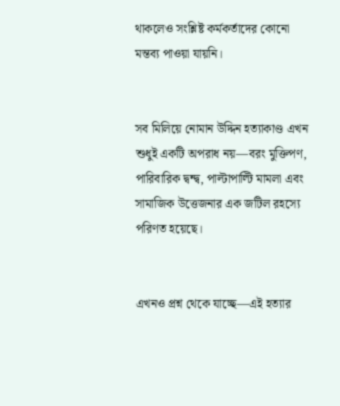থাকলেও সংশ্লিষ্ট কর্মকর্তাদের কোনো মন্তব্য পাওয়া যায়নি।


সব মিলিয়ে নোমান উদ্দিন হত্যাকাণ্ড এখন শুধুই একটি অপরাধ নয়—বরং মুক্তিপণ, পারিবারিক দ্বন্দ্ব, পাল্টাপাল্টি মামলা এবং সামাজিক উত্তেজনার এক জটিল রহস্যে পরিণত হয়েছে।


এখনও প্রশ্ন থেকে যাচ্ছে—এই হত্যার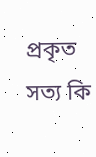প্রকৃত সত্য কি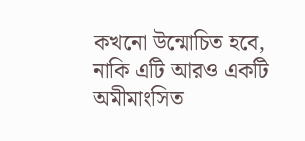কখনো উন্মোচিত হবে, নাকি এটি আরও একটি অমীমাংসিত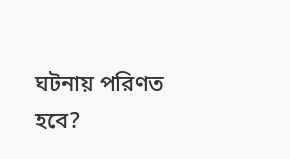ঘটনায় পরিণত হবে?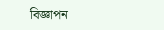বিজ্ঞাপন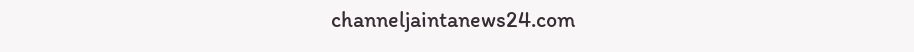channeljaintanews24.com